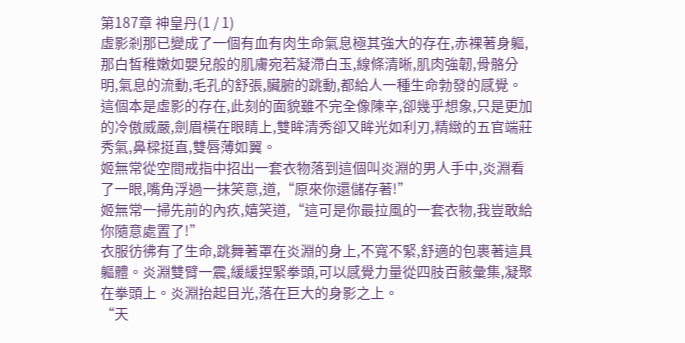第187章 神皇丹(1 / 1)
虛影剎那已變成了一個有血有肉生命氣息極其強大的存在,赤裸著身軀,那白皙稚嫩如嬰兒般的肌膚宛若凝滯白玉,線條清晰,肌肉強韌,骨骼分明,氣息的流動,毛孔的舒張,臟腑的跳動,都給人一種生命勃發的感覺。這個本是虛影的存在,此刻的面貌雖不完全像陳辛,卻幾乎想象,只是更加的冷傲威嚴,劍眉橫在眼睛上,雙眸清秀卻又眸光如利刃,精緻的五官端莊秀氣,鼻樑挺直,雙唇薄如翼。
姬無常從空間戒指中招出一套衣物落到這個叫炎淵的男人手中,炎淵看了一眼,嘴角浮過一抹笑意,道,“原來你還儲存著!”
姬無常一掃先前的內疚,嬉笑道,“這可是你最拉風的一套衣物,我豈敢給你隨意處置了!”
衣服彷彿有了生命,跳舞著罩在炎淵的身上,不寬不緊,舒適的包裹著這具軀體。炎淵雙臂一震,緩緩捏緊拳頭,可以感覺力量從四肢百骸彙集,凝聚在拳頭上。炎淵抬起目光,落在巨大的身影之上。
“天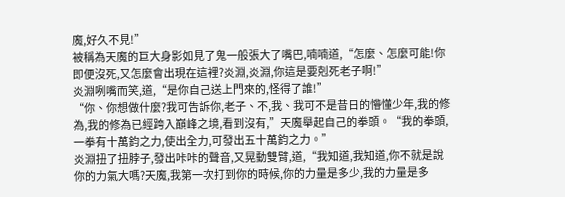魔,好久不見!”
被稱為天魔的巨大身影如見了鬼一般張大了嘴巴,喃喃道,“怎麼、怎麼可能!你即便沒死,又怎麼會出現在這裡?炎淵,炎淵,你這是要剋死老子啊!”
炎淵咧嘴而笑,道,“是你自己送上門來的,怪得了誰!”
“你、你想做什麼?我可告訴你,老子、不,我、我可不是昔日的懵懂少年,我的修為,我的修為已經跨入巔峰之境,看到沒有,”天魔舉起自己的拳頭。“我的拳頭,一拳有十萬鈞之力,使出全力,可發出五十萬鈞之力。”
炎淵扭了扭脖子,發出咔咔的聲音,又晃動雙臂,道,“我知道,我知道,你不就是說你的力氣大嗎?天魔,我第一次打到你的時候,你的力量是多少,我的力量是多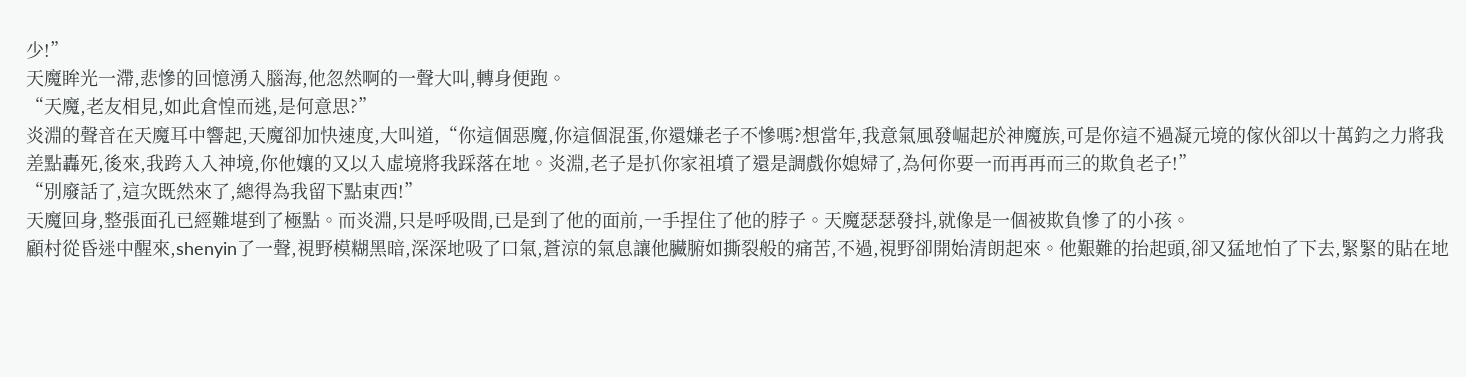少!”
天魔眸光一滯,悲慘的回憶湧入腦海,他忽然啊的一聲大叫,轉身便跑。
“天魔,老友相見,如此倉惶而逃,是何意思?”
炎淵的聲音在天魔耳中響起,天魔卻加快速度,大叫道,“你這個惡魔,你這個混蛋,你還嫌老子不慘嗎?想當年,我意氣風發崛起於神魔族,可是你這不過凝元境的傢伙卻以十萬鈞之力將我差點轟死,後來,我跨入入神境,你他孃的又以入虛境將我踩落在地。炎淵,老子是扒你家祖墳了還是調戲你媳婦了,為何你要一而再再而三的欺負老子!”
“別廢話了,這次既然來了,總得為我留下點東西!”
天魔回身,整張面孔已經難堪到了極點。而炎淵,只是呼吸間,已是到了他的面前,一手捏住了他的脖子。天魔瑟瑟發抖,就像是一個被欺負慘了的小孩。
顧村從昏迷中醒來,shenyin了一聲,視野模糊黑暗,深深地吸了口氣,蒼涼的氣息讓他臟腑如撕裂般的痛苦,不過,視野卻開始清朗起來。他艱難的抬起頭,卻又猛地怕了下去,緊緊的貼在地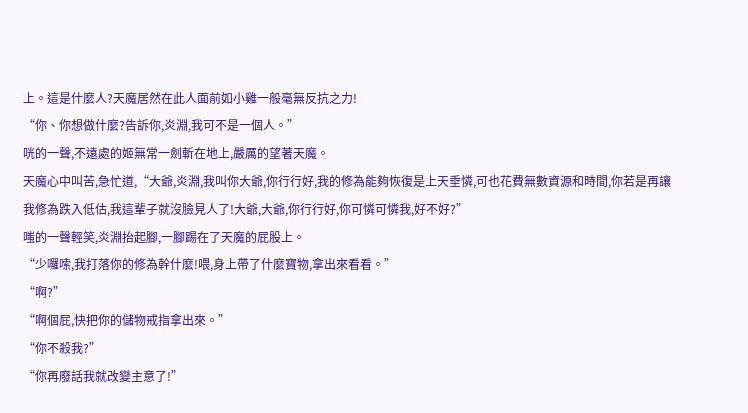上。這是什麼人?天魔居然在此人面前如小雞一般毫無反抗之力!
“你、你想做什麼?告訴你,炎淵,我可不是一個人。”
咣的一聲,不遠處的姬無常一劍斬在地上,嚴厲的望著天魔。
天魔心中叫苦,急忙道,“大爺,炎淵,我叫你大爺,你行行好,我的修為能夠恢復是上天垂憐,可也花費無數資源和時間,你若是再讓我修為跌入低估,我這輩子就沒臉見人了!大爺,大爺,你行行好,你可憐可憐我,好不好?”
嗤的一聲輕笑,炎淵抬起腳,一腳踢在了天魔的屁股上。
“少囉嗦,我打落你的修為幹什麼!喂,身上帶了什麼寶物,拿出來看看。”
“啊?”
“啊個屁,快把你的儲物戒指拿出來。”
“你不殺我?”
“你再廢話我就改變主意了!”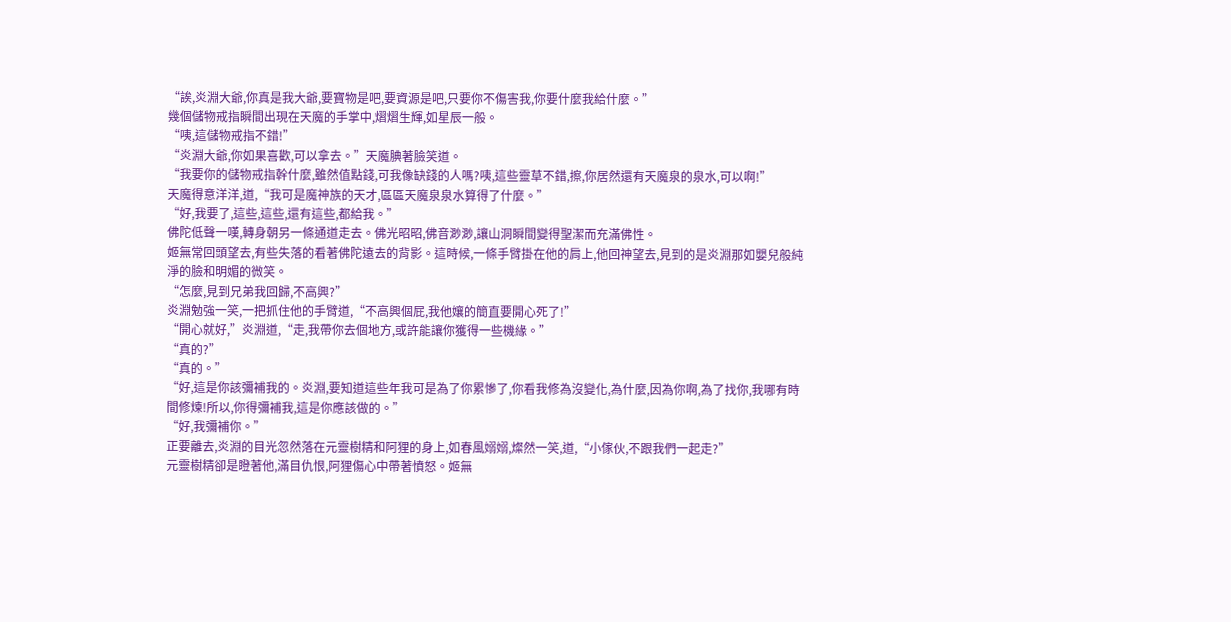“誒,炎淵大爺,你真是我大爺,要寶物是吧,要資源是吧,只要你不傷害我,你要什麼我給什麼。”
幾個儲物戒指瞬間出現在天魔的手掌中,熠熠生輝,如星辰一般。
“咦,這儲物戒指不錯!”
“炎淵大爺,你如果喜歡,可以拿去。”天魔腆著臉笑道。
“我要你的儲物戒指幹什麼,雖然值點錢,可我像缺錢的人嗎?咦,這些靈草不錯,擦,你居然還有天魔泉的泉水,可以啊!”
天魔得意洋洋,道,“我可是魔神族的天才,區區天魔泉泉水算得了什麼。”
“好,我要了,這些,這些,還有這些,都給我。”
佛陀低聲一嘆,轉身朝另一條通道走去。佛光昭昭,佛音渺渺,讓山洞瞬間變得聖潔而充滿佛性。
姬無常回頭望去,有些失落的看著佛陀遠去的背影。這時候,一條手臂掛在他的肩上,他回神望去,見到的是炎淵那如嬰兒般純淨的臉和明媚的微笑。
“怎麼,見到兄弟我回歸,不高興?”
炎淵勉強一笑,一把抓住他的手臂道,“不高興個屁,我他孃的簡直要開心死了!”
“開心就好,”炎淵道,“走,我帶你去個地方,或許能讓你獲得一些機緣。”
“真的?”
“真的。”
“好,這是你該彌補我的。炎淵,要知道這些年我可是為了你累慘了,你看我修為沒變化,為什麼,因為你啊,為了找你,我哪有時間修煉!所以,你得彌補我,這是你應該做的。”
“好,我彌補你。”
正要離去,炎淵的目光忽然落在元靈樹精和阿狸的身上,如春風嫋嫋,燦然一笑,道,“小傢伙,不跟我們一起走?”
元靈樹精卻是瞪著他,滿目仇恨,阿狸傷心中帶著憤怒。姬無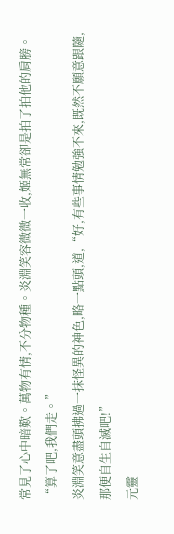常見了心中暗歎。萬物有情,不分物種。炎淵笑容微微一收,姬無常卻是拍了拍他的肩膀。
“算了吧,我們走。”
炎淵笑意盡頭拂過一抹怪異的神色,略一點頭,道,“好,有些事情勉強不來,既然不願意跟隨,那便自生自滅吧!”
元靈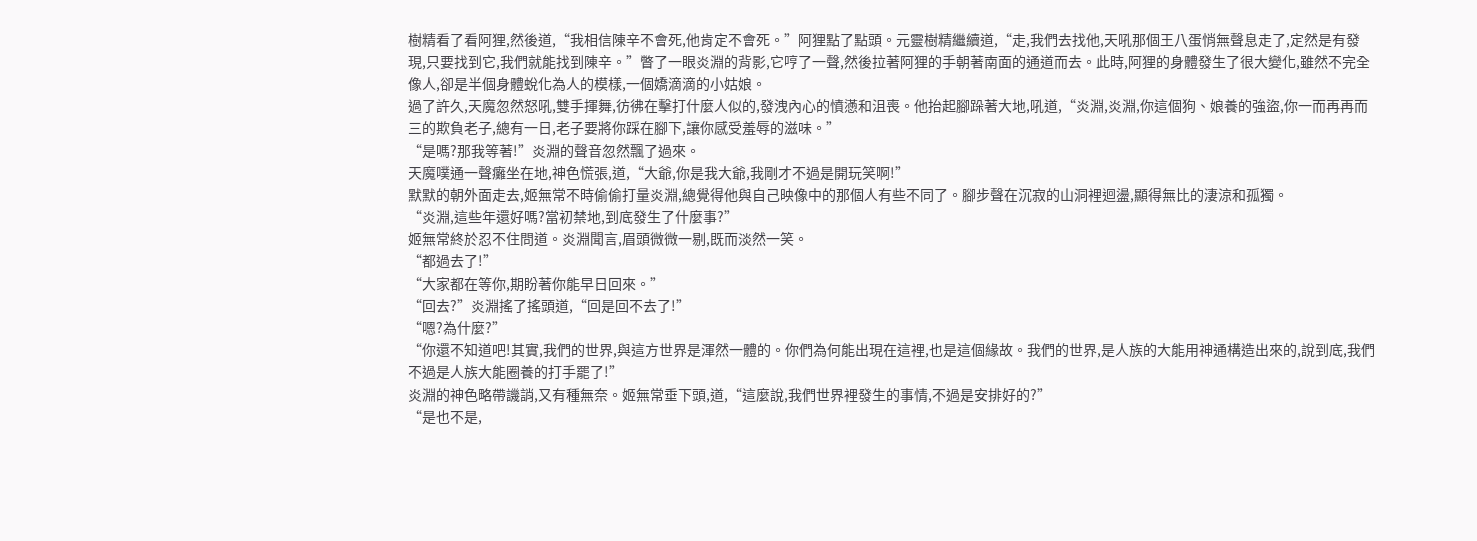樹精看了看阿狸,然後道,“我相信陳辛不會死,他肯定不會死。”阿狸點了點頭。元靈樹精繼續道,“走,我們去找他,天吼那個王八蛋悄無聲息走了,定然是有發現,只要找到它,我們就能找到陳辛。”瞥了一眼炎淵的背影,它哼了一聲,然後拉著阿狸的手朝著南面的通道而去。此時,阿狸的身體發生了很大變化,雖然不完全像人,卻是半個身體蛻化為人的模樣,一個嬌滴滴的小姑娘。
過了許久,天魔忽然怒吼,雙手揮舞,彷彿在擊打什麼人似的,發洩內心的憤懣和沮喪。他抬起腳跺著大地,吼道,“炎淵,炎淵,你這個狗、娘養的強盜,你一而再再而三的欺負老子,總有一日,老子要將你踩在腳下,讓你感受羞辱的滋味。”
“是嗎?那我等著!”炎淵的聲音忽然飄了過來。
天魔噗通一聲癱坐在地,神色慌張,道,“大爺,你是我大爺,我剛才不過是開玩笑啊!”
默默的朝外面走去,姬無常不時偷偷打量炎淵,總覺得他與自己映像中的那個人有些不同了。腳步聲在沉寂的山洞裡迴盪,顯得無比的淒涼和孤獨。
“炎淵,這些年還好嗎?當初禁地,到底發生了什麼事?”
姬無常終於忍不住問道。炎淵聞言,眉頭微微一剔,既而淡然一笑。
“都過去了!”
“大家都在等你,期盼著你能早日回來。”
“回去?”炎淵搖了搖頭道,“回是回不去了!”
“嗯?為什麼?”
“你還不知道吧!其實,我們的世界,與這方世界是渾然一體的。你們為何能出現在這裡,也是這個緣故。我們的世界,是人族的大能用神通構造出來的,說到底,我們不過是人族大能圈養的打手罷了!”
炎淵的神色略帶譏誚,又有種無奈。姬無常垂下頭,道,“這麼說,我們世界裡發生的事情,不過是安排好的?”
“是也不是,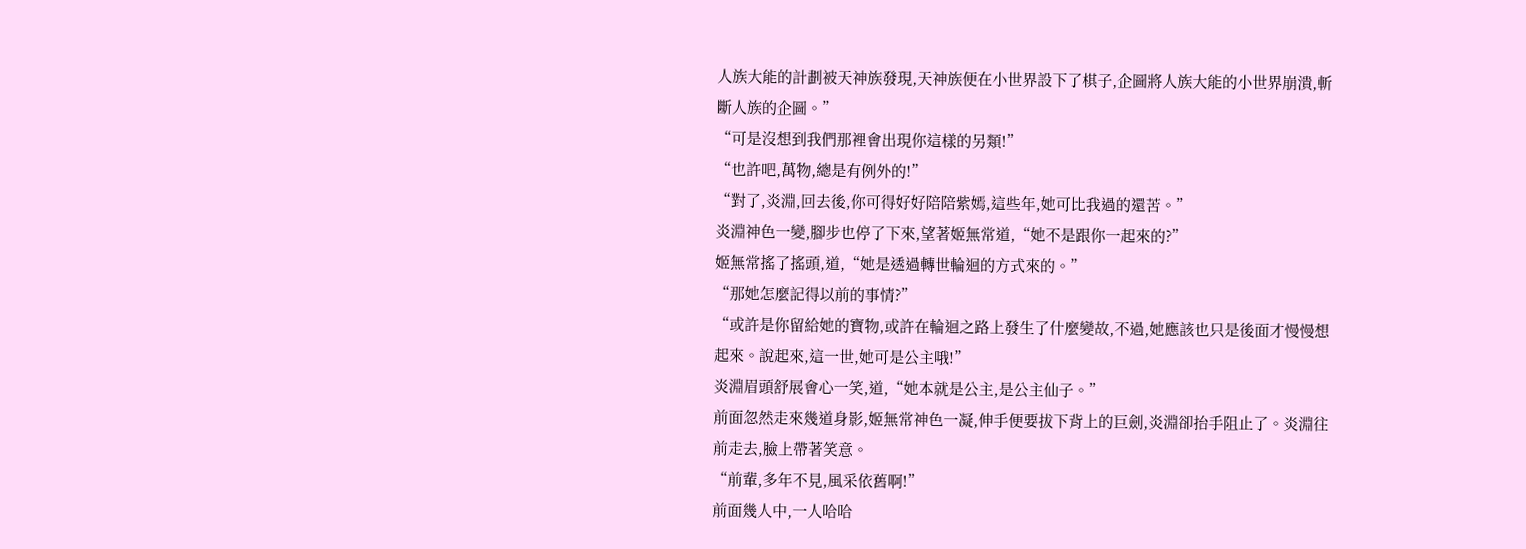人族大能的計劃被天神族發現,天神族便在小世界設下了棋子,企圖將人族大能的小世界崩潰,斬斷人族的企圖。”
“可是沒想到我們那裡會出現你這樣的另類!”
“也許吧,萬物,總是有例外的!”
“對了,炎淵,回去後,你可得好好陪陪紫嫣,這些年,她可比我過的還苦。”
炎淵神色一變,腳步也停了下來,望著姬無常道,“她不是跟你一起來的?”
姬無常搖了搖頭,道,“她是透過轉世輪迴的方式來的。”
“那她怎麼記得以前的事情?”
“或許是你留給她的寶物,或許在輪迴之路上發生了什麼變故,不過,她應該也只是後面才慢慢想起來。說起來,這一世,她可是公主哦!”
炎淵眉頭舒展會心一笑,道,“她本就是公主,是公主仙子。”
前面忽然走來幾道身影,姬無常神色一凝,伸手便要拔下背上的巨劍,炎淵卻抬手阻止了。炎淵往前走去,臉上帶著笑意。
“前輩,多年不見,風采依舊啊!”
前面幾人中,一人哈哈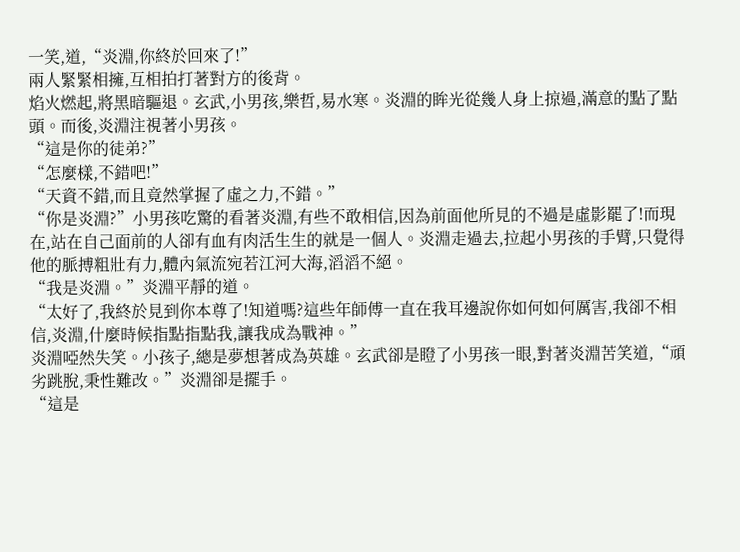一笑,道,“炎淵,你終於回來了!”
兩人緊緊相擁,互相拍打著對方的後背。
焰火燃起,將黑暗驅退。玄武,小男孩,樂哲,易水寒。炎淵的眸光從幾人身上掠過,滿意的點了點頭。而後,炎淵注視著小男孩。
“這是你的徒弟?”
“怎麼樣,不錯吧!”
“天資不錯,而且竟然掌握了虛之力,不錯。”
“你是炎淵?”小男孩吃驚的看著炎淵,有些不敢相信,因為前面他所見的不過是虛影罷了!而現在,站在自己面前的人卻有血有肉活生生的就是一個人。炎淵走過去,拉起小男孩的手臂,只覺得他的脈搏粗壯有力,體內氣流宛若江河大海,滔滔不絕。
“我是炎淵。”炎淵平靜的道。
“太好了,我終於見到你本尊了!知道嗎?這些年師傅一直在我耳邊說你如何如何厲害,我卻不相信,炎淵,什麼時候指點指點我,讓我成為戰神。”
炎淵啞然失笑。小孩子,總是夢想著成為英雄。玄武卻是瞪了小男孩一眼,對著炎淵苦笑道,“頑劣跳脫,秉性難改。”炎淵卻是擺手。
“這是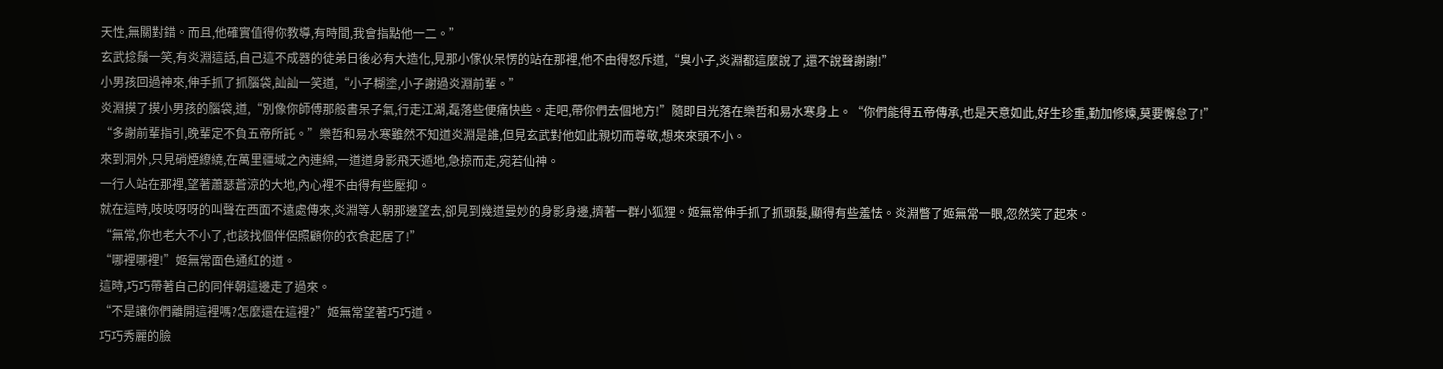天性,無關對錯。而且,他確實值得你教導,有時間,我會指點他一二。”
玄武捻鬚一笑,有炎淵這話,自己這不成器的徒弟日後必有大造化,見那小傢伙呆愣的站在那裡,他不由得怒斥道,“臭小子,炎淵都這麼說了,還不說聲謝謝!”
小男孩回過神來,伸手抓了抓腦袋,訕訕一笑道,“小子糊塗,小子謝過炎淵前輩。”
炎淵摸了摸小男孩的腦袋,道,“別像你師傅那般書呆子氣,行走江湖,磊落些便痛快些。走吧,帶你們去個地方!”隨即目光落在樂哲和易水寒身上。“你們能得五帝傳承,也是天意如此,好生珍重,勤加修煉,莫要懈怠了!”
“多謝前輩指引,晚輩定不負五帝所託。”樂哲和易水寒雖然不知道炎淵是誰,但見玄武對他如此親切而尊敬,想來來頭不小。
來到洞外,只見硝煙繚繞,在萬里疆域之內連綿,一道道身影飛天遁地,急掠而走,宛若仙神。
一行人站在那裡,望著蕭瑟蒼涼的大地,內心裡不由得有些壓抑。
就在這時,吱吱呀呀的叫聲在西面不遠處傳來,炎淵等人朝那邊望去,卻見到幾道曼妙的身影身邊,擠著一群小狐狸。姬無常伸手抓了抓頭髮,顯得有些羞怯。炎淵瞥了姬無常一眼,忽然笑了起來。
“無常,你也老大不小了,也該找個伴侶照顧你的衣食起居了!”
“哪裡哪裡!”姬無常面色通紅的道。
這時,巧巧帶著自己的同伴朝這邊走了過來。
“不是讓你們離開這裡嗎?怎麼還在這裡?”姬無常望著巧巧道。
巧巧秀麗的臉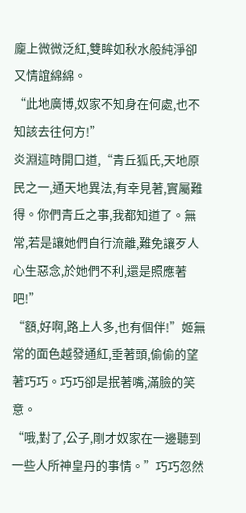龐上微微泛紅,雙眸如秋水般純淨卻又情誼綿綿。
“此地廣博,奴家不知身在何處,也不知該去往何方!”
炎淵這時開口道,“青丘狐氏,天地原民之一,通天地異法,有幸見著,實屬難得。你們青丘之事,我都知道了。無常,若是讓她們自行流離,難免讓歹人心生惡念,於她們不利,還是照應著吧!”
“額,好啊,路上人多,也有個伴!”姬無常的面色越發通紅,垂著頭,偷偷的望著巧巧。巧巧卻是抿著嘴,滿臉的笑意。
“哦,對了,公子,剛才奴家在一邊聽到一些人所神皇丹的事情。”巧巧忽然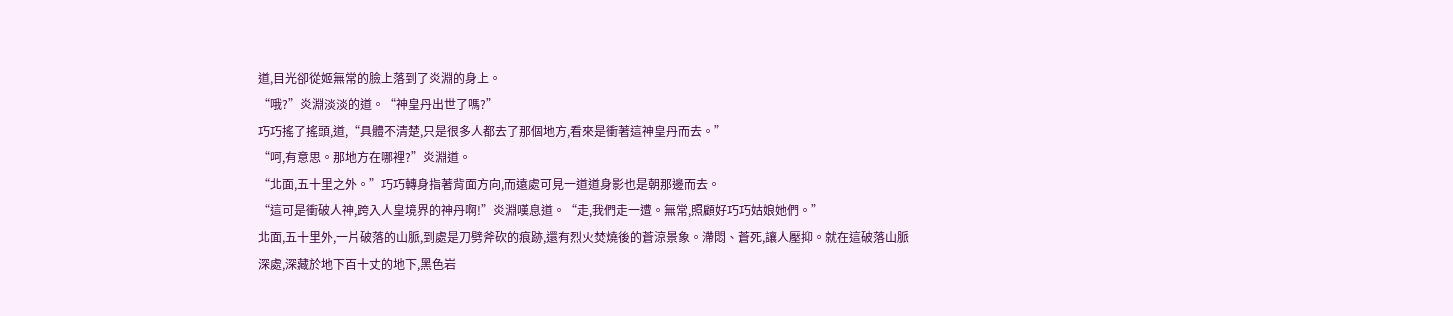道,目光卻從姬無常的臉上落到了炎淵的身上。
“哦?”炎淵淡淡的道。“神皇丹出世了嗎?”
巧巧搖了搖頭,道,“具體不清楚,只是很多人都去了那個地方,看來是衝著這神皇丹而去。”
“呵,有意思。那地方在哪裡?”炎淵道。
“北面,五十里之外。”巧巧轉身指著背面方向,而遠處可見一道道身影也是朝那邊而去。
“這可是衝破人神,跨入人皇境界的神丹啊!”炎淵嘆息道。“走,我們走一遭。無常,照顧好巧巧姑娘她們。”
北面,五十里外,一片破落的山脈,到處是刀劈斧砍的痕跡,還有烈火焚燒後的蒼涼景象。滯悶、蒼死,讓人壓抑。就在這破落山脈深處,深藏於地下百十丈的地下,黑色岩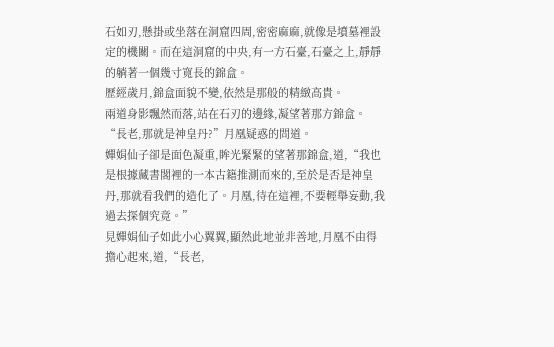石如刃,懸掛或坐落在洞窟四周,密密麻麻,就像是墳墓裡設定的機關。而在這洞窟的中央,有一方石臺,石臺之上,靜靜的躺著一個幾寸寬長的錦盒。
歷經歲月,錦盒面貌不變,依然是那般的精緻高貴。
兩道身影飄然而落,站在石刃的邊緣,凝望著那方錦盒。
“長老,那就是神皇丹?”月凰疑惑的問道。
嬋娟仙子卻是面色凝重,眸光緊緊的望著那錦盒,道,“我也是根據藏書閣裡的一本古籍推測而來的,至於是否是神皇丹,那就看我們的造化了。月凰,待在這裡,不要輕舉妄動,我過去探個究竟。”
見嬋娟仙子如此小心翼翼,顯然此地並非善地,月凰不由得擔心起來,道,“長老,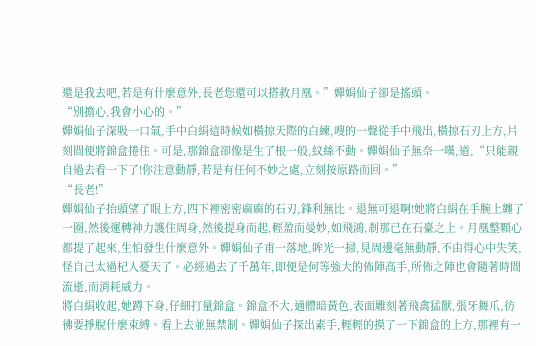還是我去吧,若是有什麼意外,長老您還可以搭救月凰。”嬋娟仙子卻是搖頭。
“別擔心,我會小心的。”
嬋娟仙子深吸一口氣,手中白絹這時候如橫掠天際的白練,嗖的一聲從手中飛出,橫掠石刃上方,片刻間便將錦盒捲住。可是,那錦盒卻像是生了根一般,紋絲不動。嬋娟仙子無奈一嘆,道,“只能親自過去看一下了!你注意動靜,若是有任何不妙之處,立刻按原路而回。”
“長老!”
嬋娟仙子抬頭望了眼上方,四下裡密密麻麻的石刃,鋒利無比。退無可退啊!她將白絹在手腕上纏了一圈,然後運轉神力護住周身,然後提身而起,輕盈而曼妙,如飛鴻,剎那已在石臺之上。月凰整顆心都提了起來,生怕發生什麼意外。嬋娟仙子甫一落地,眸光一掃,見周邊毫無動靜,不由得心中失笑,怪自己太過杞人憂天了。必經過去了千萬年,即便是何等強大的佈陣高手,所佈之陣也會隨著時間流逝,而消耗威力。
將白絹收起,她蹲下身,仔細打量錦盒。錦盒不大,通體暗黃色,表面雕刻著飛禽猛獸,張牙舞爪,彷彿要掙脫什麼束縛。看上去並無禁制。嬋娟仙子探出素手,輕輕的摸了一下錦盒的上方,那裡有一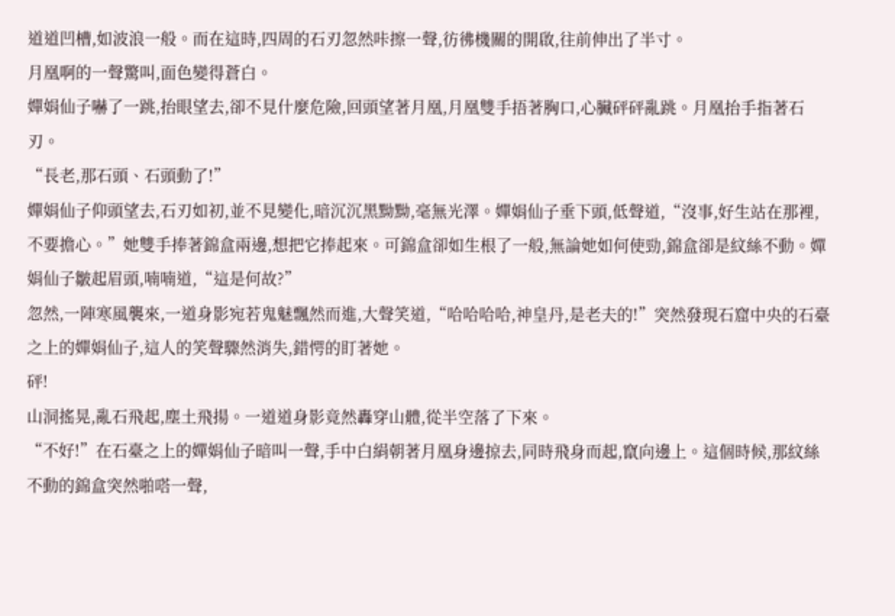道道凹槽,如波浪一般。而在這時,四周的石刃忽然咔擦一聲,彷彿機關的開啟,往前伸出了半寸。
月凰啊的一聲驚叫,面色變得蒼白。
嬋娟仙子嚇了一跳,抬眼望去,卻不見什麼危險,回頭望著月凰,月凰雙手捂著胸口,心臟砰砰亂跳。月凰抬手指著石刃。
“長老,那石頭、石頭動了!”
嬋娟仙子仰頭望去,石刃如初,並不見變化,暗沉沉黑黝黝,毫無光澤。嬋娟仙子垂下頭,低聲道,“沒事,好生站在那裡,不要擔心。”她雙手捧著錦盒兩邊,想把它捧起來。可錦盒卻如生根了一般,無論她如何使勁,錦盒卻是紋絲不動。嬋娟仙子皺起眉頭,喃喃道,“這是何故?”
忽然,一陣寒風襲來,一道身影宛若鬼魅飄然而進,大聲笑道,“哈哈哈哈,神皇丹,是老夫的!”突然發現石窟中央的石臺之上的嬋娟仙子,這人的笑聲驟然消失,錯愕的盯著她。
砰!
山洞搖晃,亂石飛起,塵土飛揚。一道道身影竟然轟穿山體,從半空落了下來。
“不好!”在石臺之上的嬋娟仙子暗叫一聲,手中白絹朝著月凰身邊掠去,同時飛身而起,竄向邊上。這個時候,那紋絲不動的錦盒突然啪嗒一聲,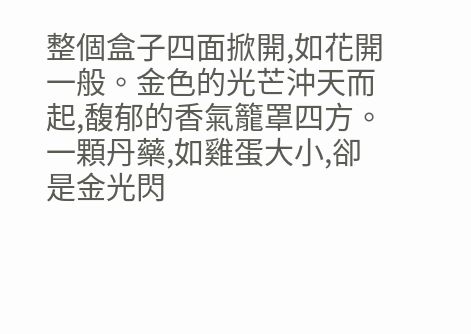整個盒子四面掀開,如花開一般。金色的光芒沖天而起,馥郁的香氣籠罩四方。
一顆丹藥,如雞蛋大小,卻是金光閃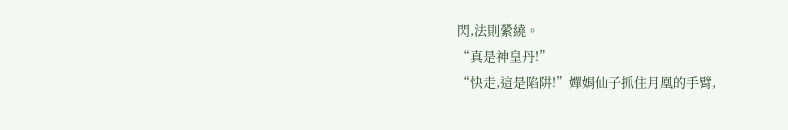閃,法則縈繞。
“真是神皇丹!”
“快走,這是陷阱!”嬋娟仙子抓住月凰的手臂,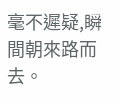毫不遲疑,瞬間朝來路而去。